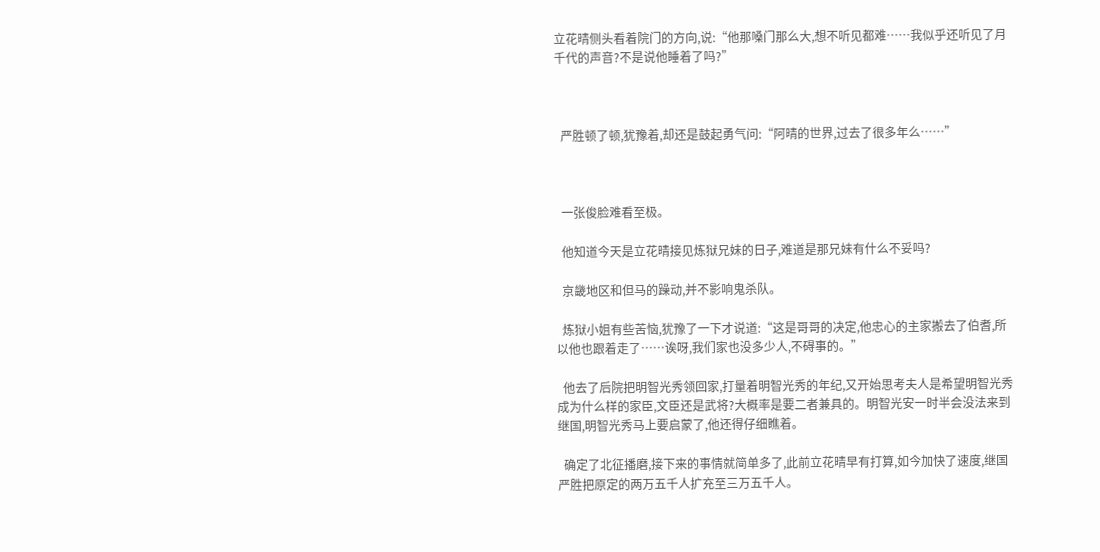立花晴侧头看着院门的方向,说:“他那嗓门那么大,想不听见都难……我似乎还听见了月千代的声音?不是说他睡着了吗?”



  严胜顿了顿,犹豫着,却还是鼓起勇气问:“阿晴的世界,过去了很多年么……”



  一张俊脸难看至极。

  他知道今天是立花晴接见炼狱兄妹的日子,难道是那兄妹有什么不妥吗?

  京畿地区和但马的躁动,并不影响鬼杀队。

  炼狱小姐有些苦恼,犹豫了一下才说道:“这是哥哥的决定,他忠心的主家搬去了伯耆,所以他也跟着走了……诶呀,我们家也没多少人,不碍事的。”

  他去了后院把明智光秀领回家,打量着明智光秀的年纪,又开始思考夫人是希望明智光秀成为什么样的家臣,文臣还是武将?大概率是要二者兼具的。明智光安一时半会没法来到继国,明智光秀马上要启蒙了,他还得仔细瞧着。

  确定了北征播磨,接下来的事情就简单多了,此前立花晴早有打算,如今加快了速度,继国严胜把原定的两万五千人扩充至三万五千人。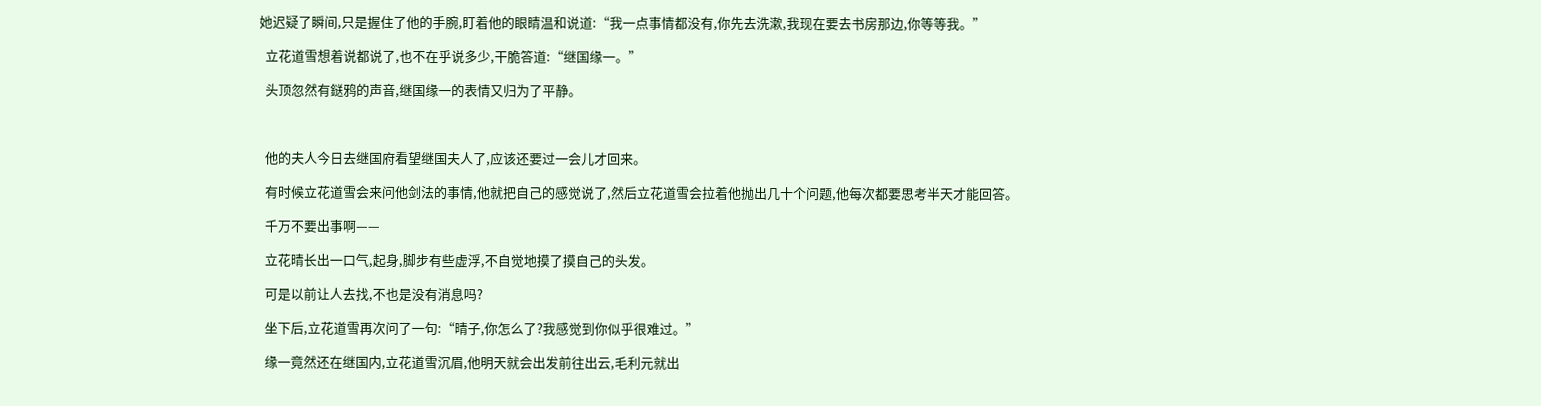她迟疑了瞬间,只是握住了他的手腕,盯着他的眼睛温和说道:“我一点事情都没有,你先去洗漱,我现在要去书房那边,你等等我。”

  立花道雪想着说都说了,也不在乎说多少,干脆答道:“继国缘一。”

  头顶忽然有鎹鸦的声音,继国缘一的表情又归为了平静。



  他的夫人今日去继国府看望继国夫人了,应该还要过一会儿才回来。

  有时候立花道雪会来问他剑法的事情,他就把自己的感觉说了,然后立花道雪会拉着他抛出几十个问题,他每次都要思考半天才能回答。

  千万不要出事啊——

  立花晴长出一口气,起身,脚步有些虚浮,不自觉地摸了摸自己的头发。

  可是以前让人去找,不也是没有消息吗?

  坐下后,立花道雪再次问了一句:“晴子,你怎么了?我感觉到你似乎很难过。”

  缘一竟然还在继国内,立花道雪沉眉,他明天就会出发前往出云,毛利元就出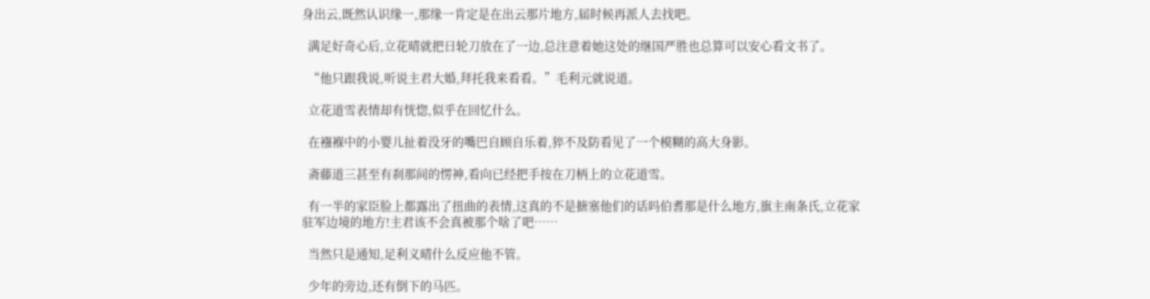身出云,既然认识缘一,那缘一肯定是在出云那片地方,届时候再派人去找吧。

  满足好奇心后,立花晴就把日轮刀放在了一边,总注意着她这处的继国严胜也总算可以安心看文书了。

  “他只跟我说,听说主君大婚,拜托我来看看。”毛利元就说道。

  立花道雪表情却有恍惚,似乎在回忆什么。

  在襁褓中的小婴儿扯着没牙的嘴巴自顾自乐着,猝不及防看见了一个模糊的高大身影。

  斋藤道三甚至有刹那间的愣神,看向已经把手按在刀柄上的立花道雪。

  有一半的家臣脸上都露出了扭曲的表情,这真的不是搪塞他们的话吗伯耆那是什么地方,旗主南条氏,立花家驻军边境的地方!主君该不会真被那个啥了吧……

  当然只是通知,足利义晴什么反应他不管。

  少年的旁边,还有倒下的马匹。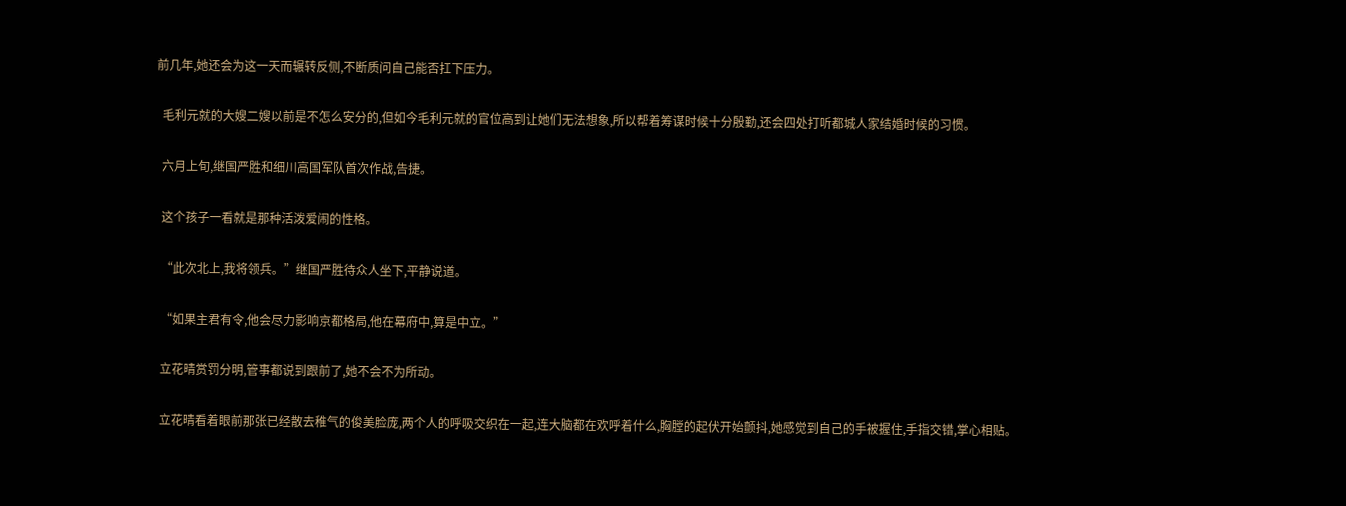前几年,她还会为这一天而辗转反侧,不断质问自己能否扛下压力。

  毛利元就的大嫂二嫂以前是不怎么安分的,但如今毛利元就的官位高到让她们无法想象,所以帮着筹谋时候十分殷勤,还会四处打听都城人家结婚时候的习惯。

  六月上旬,继国严胜和细川高国军队首次作战,告捷。

  这个孩子一看就是那种活泼爱闹的性格。

  “此次北上,我将领兵。”继国严胜待众人坐下,平静说道。

  “如果主君有令,他会尽力影响京都格局,他在幕府中,算是中立。”

  立花晴赏罚分明,管事都说到跟前了,她不会不为所动。

  立花晴看着眼前那张已经散去稚气的俊美脸庞,两个人的呼吸交织在一起,连大脑都在欢呼着什么,胸膛的起伏开始颤抖,她感觉到自己的手被握住,手指交错,掌心相贴。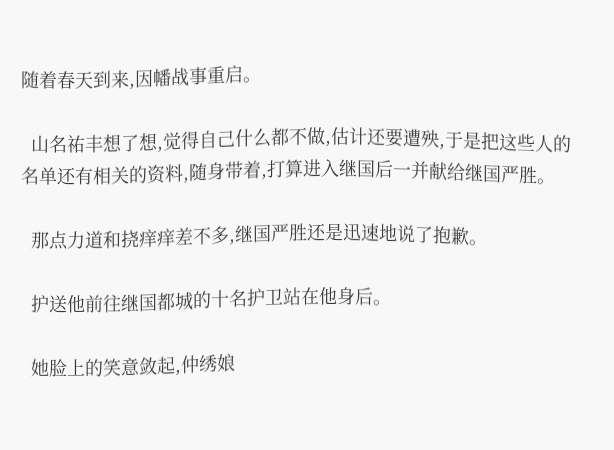随着春天到来,因幡战事重启。

  山名祐丰想了想,觉得自己什么都不做,估计还要遭殃,于是把这些人的名单还有相关的资料,随身带着,打算进入继国后一并献给继国严胜。

  那点力道和挠痒痒差不多,继国严胜还是迅速地说了抱歉。

  护送他前往继国都城的十名护卫站在他身后。

  她脸上的笑意敛起,仲绣娘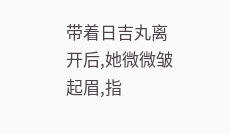带着日吉丸离开后,她微微皱起眉,指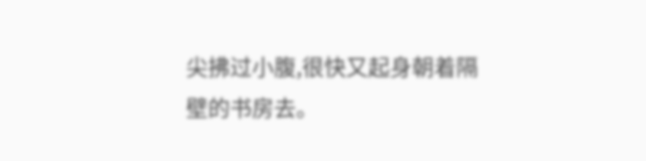尖拂过小腹,很快又起身朝着隔壁的书房去。